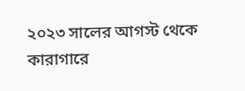২০২৩ সালের আগস্ট থেকে কারাগারে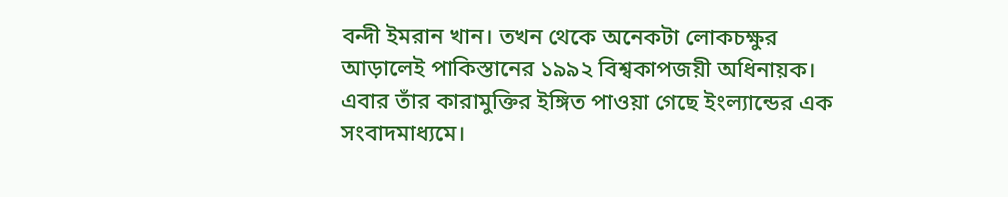বন্দী ইমরান খান। তখন থেকে অনেকটা লোকচক্ষুর আড়ালেই পাকিস্তানের ১৯৯২ বিশ্বকাপজয়ী অধিনায়ক। এবার তাঁর কারামুক্তির ইঙ্গিত পাওয়া গেছে ইংল্যান্ডের এক সংবাদমাধ্যমে।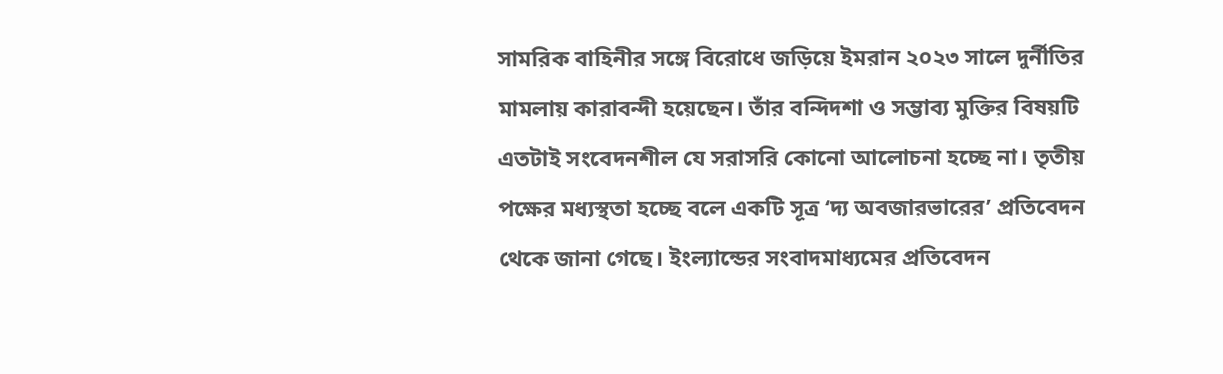সামরিক বাহিনীর সঙ্গে বিরোধে জড়িয়ে ইমরান ২০২৩ সালে দুর্নীতির মামলায় কারাবন্দী হয়েছেন। তাঁর বন্দিদশা ও সম্ভাব্য মুক্তির বিষয়টি এতটাই সংবেদনশীল যে সরাসরি কোনো আলোচনা হচ্ছে না। তৃতীয় পক্ষের মধ্যস্থতা হচ্ছে বলে একটি সূত্র ‘দ্য অবজারভারের’ প্রতিবেদন থেকে জানা গেছে। ইংল্যান্ডের সংবাদমাধ্যমের প্রতিবেদন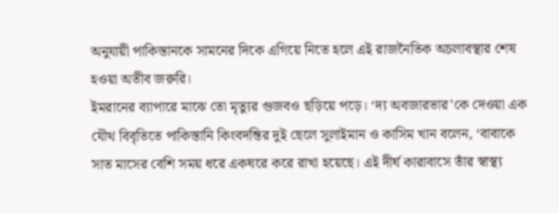অনুযায়ী পাকিস্তানকে সামনের দিকে এগিয়ে নিতে হলে এই রাজনৈতিক অচলাবস্থার শেষ হওয়া অতীব জরুরি।
ইমরানের ব্যাপারে মাঝে তো মৃত্যুর গুজবও ছড়িয়ে পড়ে। ‘দ্য অবজারভার’কে দেওয়া এক যৌথ বিবৃতিতে পাকিস্তানি কিংবদন্তির দুই ছেলে সুলাইমান ও কাসিম খান বলেন, ‘বাবাকে সাত মাসের বেশি সময় ধরে একঘরে করে রাখা হয়েছে। এই দীর্ঘ কারাবাসে তাঁর স্বাস্থ্য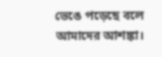ভেঙে পড়েছে বলে আমাদের আশঙ্কা।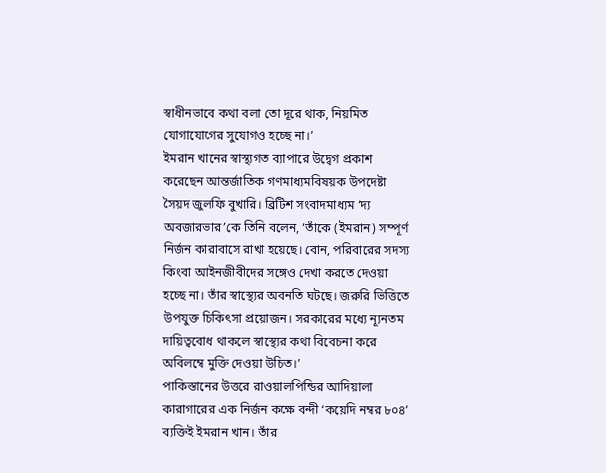স্বাধীনভাবে কথা বলা তো দূরে থাক, নিয়মিত যোগাযোগের সুযোগও হচ্ছে না।’
ইমরান খানের স্বাস্থ্যগত ব্যাপারে উদ্বেগ প্রকাশ করেছেন আন্তর্জাতিক গণমাধ্যমবিষয়ক উপদেষ্টা সৈয়দ জুলফি বুখারি। ব্রিটিশ সংবাদমাধ্যম ‘দ্য অবজারভার’কে তিনি বলেন, ‘তাঁকে (ইমরান) সম্পূর্ণ নির্জন কারাবাসে রাখা হয়েছে। বোন, পরিবারের সদস্য কিংবা আইনজীবীদের সঙ্গেও দেখা করতে দেওয়া হচ্ছে না। তাঁর স্বাস্থ্যের অবনতি ঘটছে। জরুরি ভিত্তিতে উপযুক্ত চিকিৎসা প্রয়োজন। সরকারের মধ্যে ন্যূনতম দায়িত্ববোধ থাকলে স্বাস্থ্যের কথা বিবেচনা করে অবিলম্বে মুক্তি দেওয়া উচিত।’
পাকিস্তানের উত্তরে রাওয়ালপিন্ডির আদিয়ালা কারাগারের এক নির্জন কক্ষে বন্দী ‘কয়েদি নম্বর ৮০৪’ ব্যক্তিই ইমরান খান। তাঁর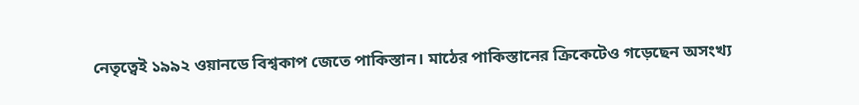নেতৃত্বেই ১৯৯২ ওয়ানডে বিশ্বকাপ জেতে পাকিস্তান। মাঠের পাকিস্তানের ক্রিকেটেও গড়েছেন অসংখ্য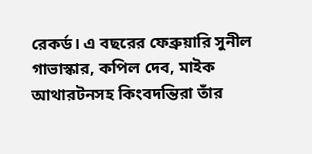রেকর্ড। এ বছরের ফেব্রুয়ারি সুনীল গাভাস্কার, কপিল দেব, মাইক আথারটনসহ কিংবদন্তিরা তাঁর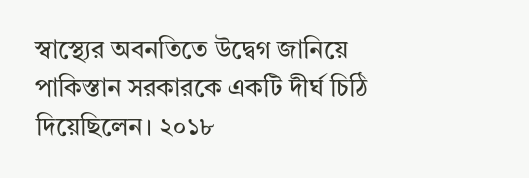স্বাস্থ্যের অবনতিতে উদ্বেগ জানিয়ে পাকিস্তান সরকারকে একটি দীর্ঘ চিঠি দিয়েছিলেন। ২০১৮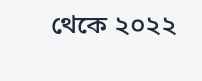থেকে ২০২২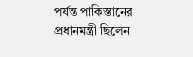পর্যন্ত পাকিস্তানের প্রধানমন্ত্রী ছিলেন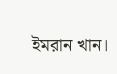ইমরান খান।